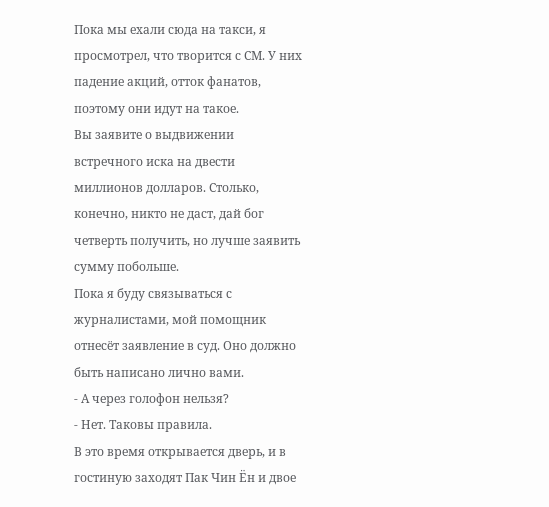Пока мы ехали сюда на такси, я просмотрел, что творится с СМ. У них падение акций, отток фанатов, поэтому они идут на такое.
Вы заявите о выдвижении встречного иска на двести миллионов долларов. Столько, конечно, никто не даст, дай бог четверть получить, но лучше заявить сумму побольше.
Пока я буду связываться с журналистами, мой помощник отнесёт заявление в суд. Оно должно быть написано лично вами.
- А через голофон нельзя?
- Нет. Таковы правила.
В это время открывается дверь, и в гостиную заходят Пак Чин Ён и двое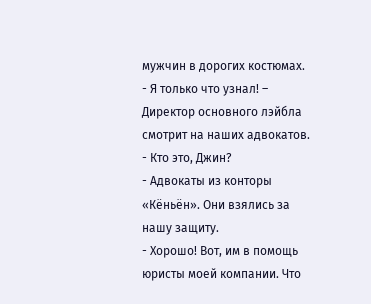мужчин в дорогих костюмах.
- Я только что узнал! – Директор основного лэйбла смотрит на наших адвокатов. - Кто это, Джин?
- Адвокаты из конторы «Кёньён». Они взялись за нашу защиту.
- Хорошо! Вот, им в помощь юристы моей компании. Что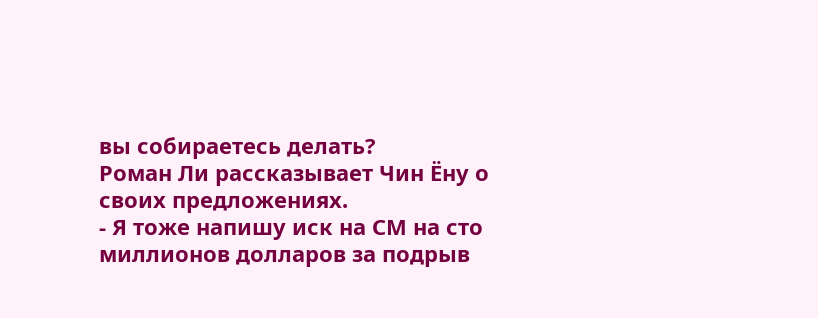вы собираетесь делать?
Роман Ли рассказывает Чин Ёну о своих предложениях.
- Я тоже напишу иск на СМ на сто миллионов долларов за подрыв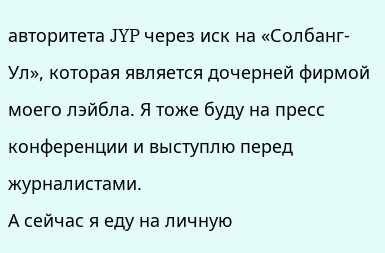авторитета JYP через иск на «Солбанг-Ул», которая является дочерней фирмой моего лэйбла. Я тоже буду на пресс конференции и выступлю перед журналистами.
А сейчас я еду на личную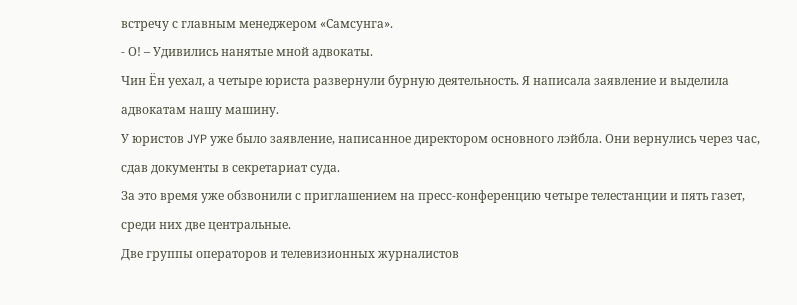встречу с главным менеджером «Самсунга».
- О! – Удивились нанятые мной адвокаты.
Чин Ён уехал, а четыре юриста развернули бурную деятельность. Я написала заявление и выделила адвокатам нашу машину.
У юристов JYP уже было заявление, написанное директором основного лэйбла. Они вернулись через час, сдав документы в секретариат суда.
За это время уже обзвонили с приглашением на пресс-конференцию четыре телестанции и пять газет, среди них две центральные.
Две группы операторов и телевизионных журналистов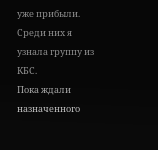уже прибыли. Среди них я узнала группу из КБС.
Пока ждали назначенного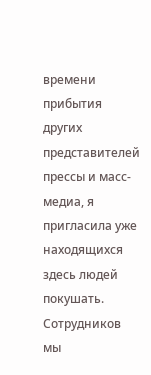времени прибытия других представителей прессы и масс-медиа, я пригласила уже находящихся здесь людей покушать.
Сотрудников мы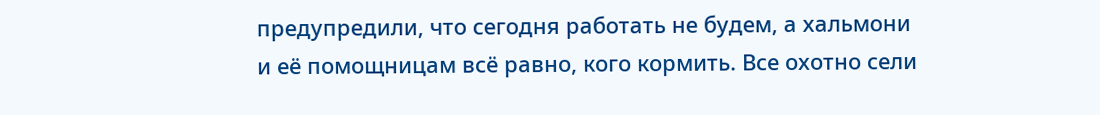предупредили, что сегодня работать не будем, а хальмони и её помощницам всё равно, кого кормить. Все охотно сели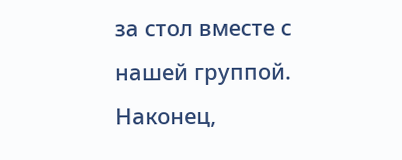за стол вместе с нашей группой.
Наконец,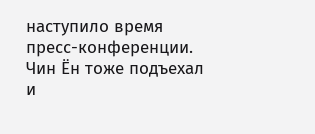наступило время пресс-конференции. Чин Ён тоже подъехал и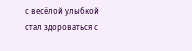с весёлой улыбкой стал здороваться с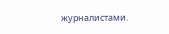журналистами.